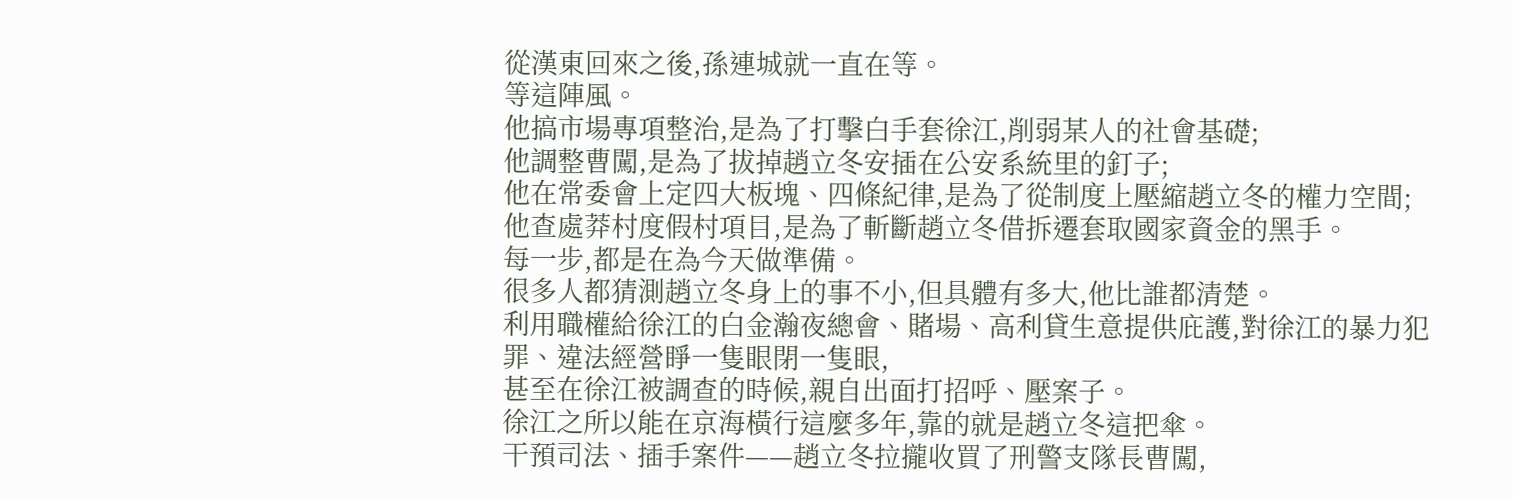從漢東回來之後,孫連城就一直在等。
等這陣風。
他搞市場專項整治,是為了打擊白手套徐江,削弱某人的社會基礎;
他調整曹闖,是為了拔掉趙立冬安插在公安系統里的釘子;
他在常委會上定四大板塊、四條紀律,是為了從制度上壓縮趙立冬的權力空間;
他查處莽村度假村項目,是為了斬斷趙立冬借拆遷套取國家資金的黑手。
每一步,都是在為今天做準備。
很多人都猜測趙立冬身上的事不小,但具體有多大,他比誰都清楚。
利用職權給徐江的白金瀚夜總會、賭場、高利貸生意提供庇護,對徐江的暴力犯罪、違法經營睜一隻眼閉一隻眼,
甚至在徐江被調查的時候,親自出面打招呼、壓案子。
徐江之所以能在京海橫行這麼多年,靠的就是趙立冬這把傘。
干預司法、插手案件——趙立冬拉攏收買了刑警支隊長曹闖,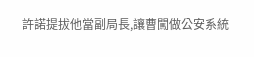許諾提拔他當副局長,讓曹闖做公安系統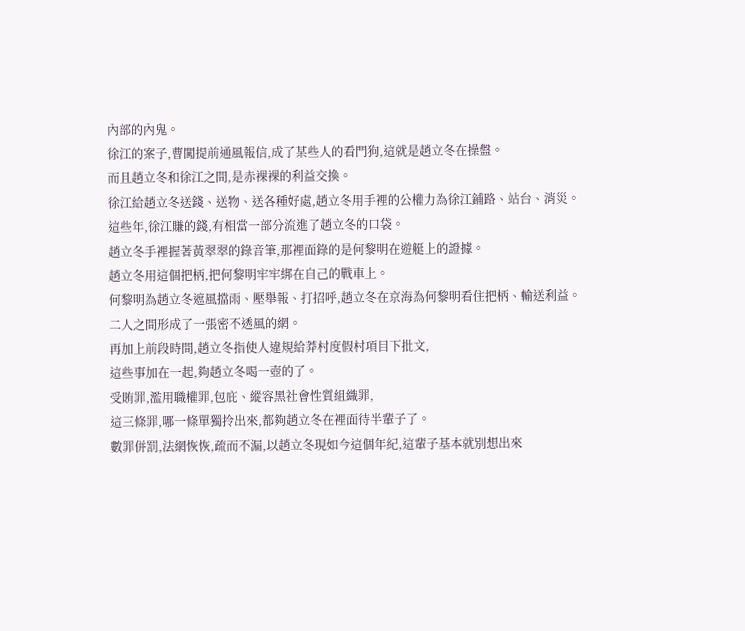內部的內鬼。
徐江的案子,曹闖提前通風報信,成了某些人的看門狗,這就是趙立冬在操盤。
而且趙立冬和徐江之間,是赤裸裸的利益交換。
徐江給趙立冬送錢、送物、送各種好處,趙立冬用手裡的公權力為徐江鋪路、站台、消災。
這些年,徐江賺的錢,有相當一部分流進了趙立冬的口袋。
趙立冬手裡握著黃翠翠的錄音筆,那裡面錄的是何黎明在遊艇上的證據。
趙立冬用這個把柄,把何黎明牢牢綁在自己的戰車上。
何黎明為趙立冬遮風擋雨、壓舉報、打招呼,趙立冬在京海為何黎明看住把柄、輸送利益。
二人之間形成了一張密不透風的網。
再加上前段時間,趙立冬指使人違規給莽村度假村項目下批文,
這些事加在一起,夠趙立冬喝一壺的了。
受賄罪,濫用職權罪,包庇、縱容黑社會性質組織罪,
這三條罪,哪一條單獨拎出來,都夠趙立冬在裡面待半輩子了。
數罪併罰,法網恢恢,疏而不漏,以趙立冬現如今這個年紀,這輩子基本就別想出來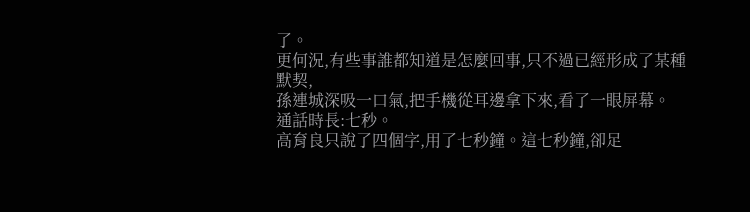了。
更何況,有些事誰都知道是怎麼回事,只不過已經形成了某種默契,
孫連城深吸一口氣,把手機從耳邊拿下來,看了一眼屏幕。
通話時長:七秒。
高育良只說了四個字,用了七秒鐘。這七秒鐘,卻足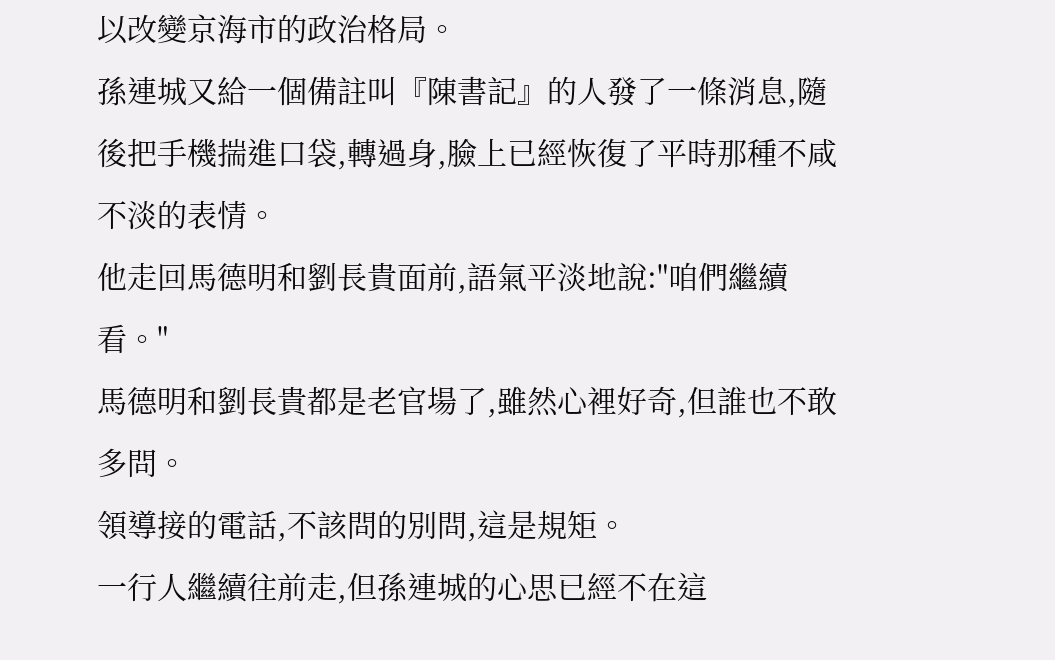以改變京海市的政治格局。
孫連城又給一個備註叫『陳書記』的人發了一條消息,隨後把手機揣進口袋,轉過身,臉上已經恢復了平時那種不咸不淡的表情。
他走回馬德明和劉長貴面前,語氣平淡地說:"咱們繼續看。"
馬德明和劉長貴都是老官場了,雖然心裡好奇,但誰也不敢多問。
領導接的電話,不該問的別問,這是規矩。
一行人繼續往前走,但孫連城的心思已經不在這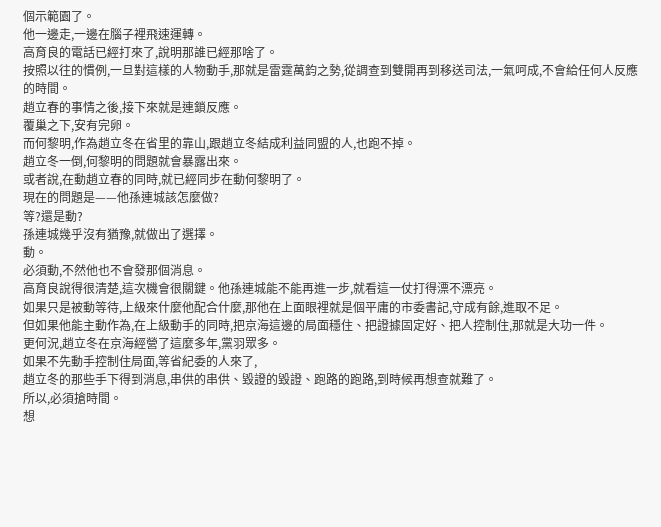個示範園了。
他一邊走,一邊在腦子裡飛速運轉。
高育良的電話已經打來了,說明那誰已經那啥了。
按照以往的慣例,一旦對這樣的人物動手,那就是雷霆萬鈞之勢,從調查到雙開再到移送司法,一氣呵成,不會給任何人反應的時間。
趙立春的事情之後,接下來就是連鎖反應。
覆巢之下,安有完卵。
而何黎明,作為趙立冬在省里的靠山,跟趙立冬結成利益同盟的人,也跑不掉。
趙立冬一倒,何黎明的問題就會暴露出來。
或者說,在動趙立春的同時,就已經同步在動何黎明了。
現在的問題是——他孫連城該怎麼做?
等?還是動?
孫連城幾乎沒有猶豫,就做出了選擇。
動。
必須動,不然他也不會發那個消息。
高育良說得很清楚,這次機會很關鍵。他孫連城能不能再進一步,就看這一仗打得漂不漂亮。
如果只是被動等待,上級來什麼他配合什麼,那他在上面眼裡就是個平庸的市委書記,守成有餘,進取不足。
但如果他能主動作為,在上級動手的同時,把京海這邊的局面穩住、把證據固定好、把人控制住,那就是大功一件。
更何況,趙立冬在京海經營了這麼多年,黨羽眾多。
如果不先動手控制住局面,等省紀委的人來了,
趙立冬的那些手下得到消息,串供的串供、毀證的毀證、跑路的跑路,到時候再想查就難了。
所以,必須搶時間。
想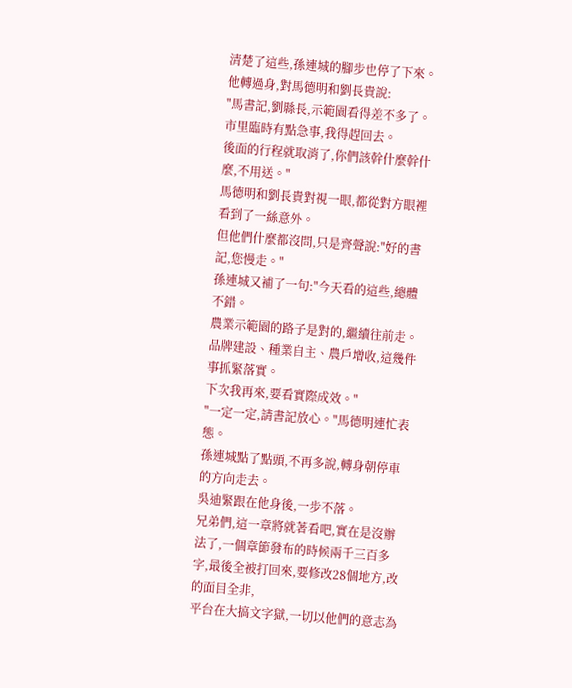清楚了這些,孫連城的腳步也停了下來。
他轉過身,對馬德明和劉長貴說:
"馬書記,劉縣長,示範園看得差不多了。
市里臨時有點急事,我得趕回去。
後面的行程就取消了,你們該幹什麼幹什麼,不用送。"
馬德明和劉長貴對視一眼,都從對方眼裡看到了一絲意外。
但他們什麼都沒問,只是齊聲說:"好的書記,您慢走。"
孫連城又補了一句:"今天看的這些,總體不錯。
農業示範園的路子是對的,繼續往前走。
品牌建設、種業自主、農戶增收,這幾件事抓緊落實。
下次我再來,要看實際成效。"
"一定一定,請書記放心。"馬德明連忙表態。
孫連城點了點頭,不再多說,轉身朝停車的方向走去。
吳迪緊跟在他身後,一步不落。
兄弟們,這一章將就著看吧,實在是沒辦法了,一個章節發布的時候兩千三百多字,最後全被打回來,要修改28個地方,改的面目全非,
平台在大搞文字獄,一切以他們的意志為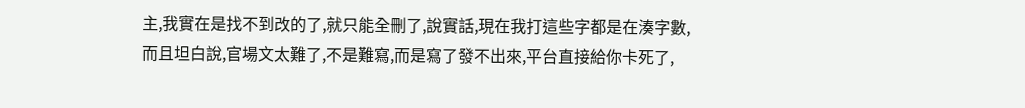主,我實在是找不到改的了,就只能全刪了,說實話,現在我打這些字都是在湊字數,
而且坦白說,官場文太難了,不是難寫,而是寫了發不出來,平台直接給你卡死了,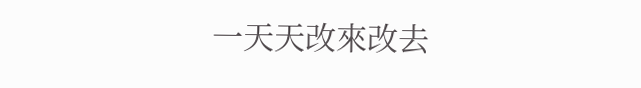一天天改來改去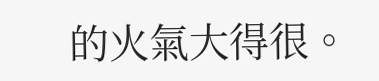的火氣大得很。